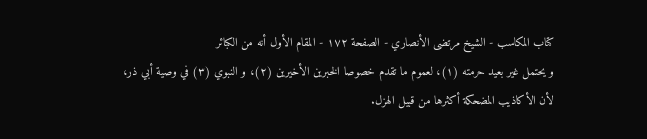كتاب المكاسب - الشيخ مرتضى الأنصاري - الصفحة ١٧٢ - المقام الأول أنه من الكبائر
و يحتمل غير بعيد حرمته (١)، لعموم ما تقدم خصوصا الخبرين الأخيرين (٢)، و النبوي (٣) في وصية أبي ذر، لأن الأكاذيب المضحكة أكثرها من قبيل الهزل.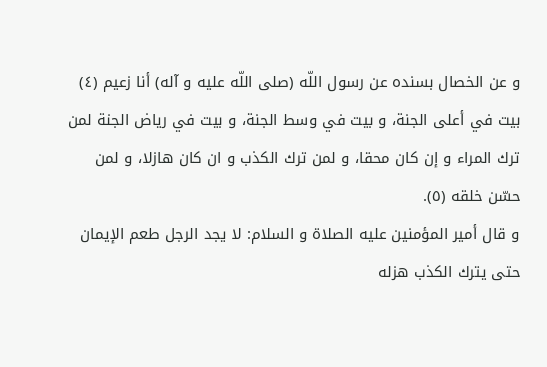و عن الخصال بسنده عن رسول اللّه (صلى اللّه عليه و آله) أنا زعيم (٤) بيت في أعلى الجنة، و بيت في وسط الجنة، و بيت في رياض الجنة لمن ترك المراء و إن كان محقا، و لمن ترك الكذب و ان كان هازلا، و لمن حسّن خلقه (٥).
و قال أمير المؤمنين عليه الصلاة و السلام: لا يجد الرجل طعم الإيمان حتى يترك الكذب هزله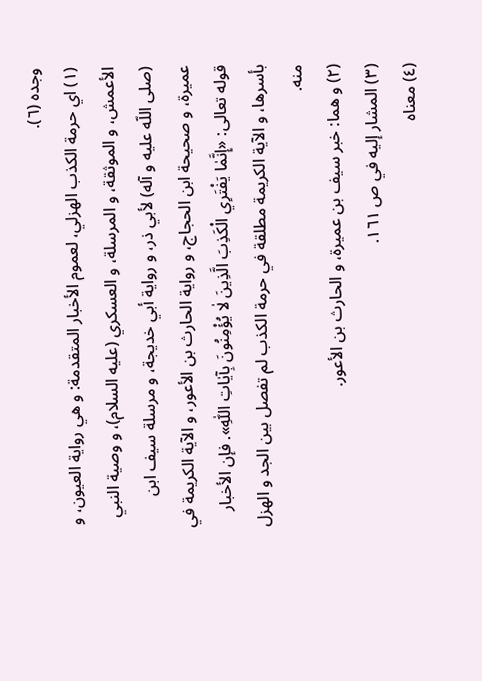وجده (٦).
(١) اي حرمة الكذب الهزلي، لعموم الأخبار المتقدمة: و هي رواية العيون، و الأعمش، و الموثقة، و المرسلة، و العسكري (عليه السلام)، و وصية النبي (صلى اللّه عليه و آله) لأبي ذر، و رواية أبي خديجة، و مرسلة سيف ابن عميرة، و صحيحة ابن الحجاج، و رواية الحارث بن الأعور، و الآية الكريمة في قوله تعالى: «إِنَّمٰا يَفْتَرِي الْكَذِبَ الَّذِينَ لٰا يُؤْمِنُونَ بِآيٰاتِ اللّٰهِ». فإن الأخبار بأسرها، و الآية الكريمة مطلقة في حرمة الكذب لم تفصل بين الجد و الهزل منه.
(٢) و هما: خبر سيف بن عميرة، و الحارث بن الأعور.
(٣) المشار إليه في ص ١٦١.
(٤) معناه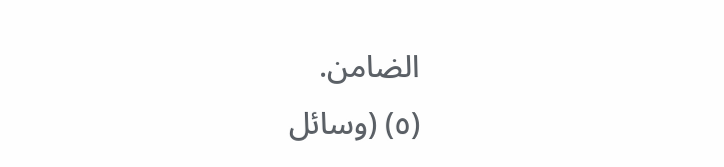الضامن.
(٥) (وسائل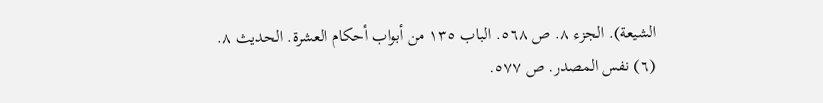الشيعة). الجزء ٨. ص ٥٦٨. الباب ١٣٥ من أبواب أحكام العشرة. الحديث ٨.
(٦) نفس المصدر. ص ٥٧٧.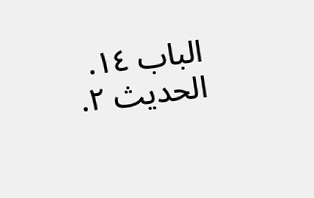الباب ١٤. الحديث ٢.